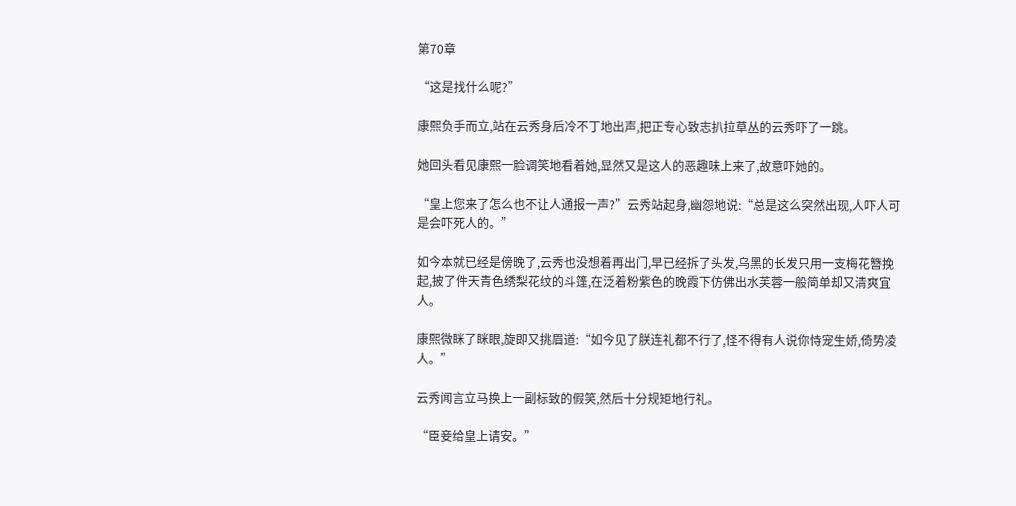第70章

“这是找什么呢?”

康熙负手而立,站在云秀身后冷不丁地出声,把正专心致志扒拉草丛的云秀吓了一跳。

她回头看见康熙一脸调笑地看着她,显然又是这人的恶趣味上来了,故意吓她的。

“皇上您来了怎么也不让人通报一声?”云秀站起身,幽怨地说:“总是这么突然出现,人吓人可是会吓死人的。”

如今本就已经是傍晚了,云秀也没想着再出门,早已经拆了头发,乌黑的长发只用一支梅花簪挽起,披了件天青色绣梨花纹的斗篷,在泛着粉紫色的晚霞下仿佛出水芙蓉一般简单却又清爽宜人。

康熙微眯了眯眼,旋即又挑眉道:“如今见了朕连礼都不行了,怪不得有人说你恃宠生娇,倚势凌人。”

云秀闻言立马换上一副标致的假笑,然后十分规矩地行礼。

“臣妾给皇上请安。”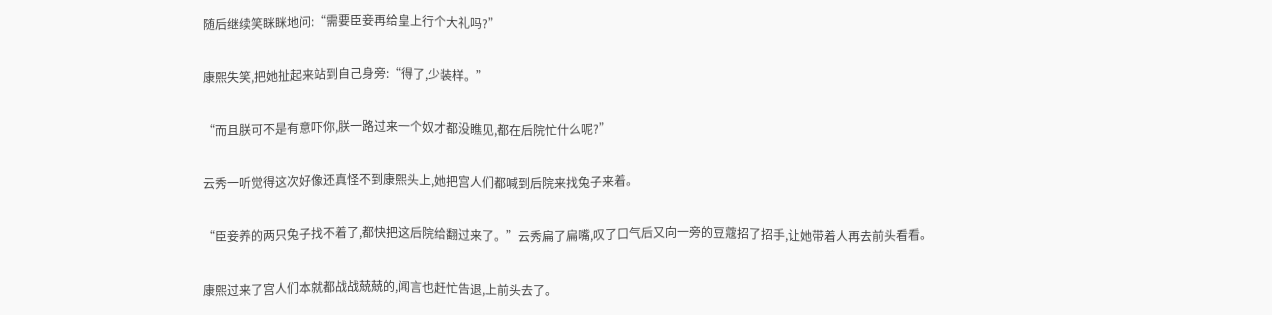随后继续笑眯眯地问:“需要臣妾再给皇上行个大礼吗?”

康熙失笑,把她扯起来站到自己身旁:“得了,少装样。”

“而且朕可不是有意吓你,朕一路过来一个奴才都没瞧见,都在后院忙什么呢?”

云秀一听觉得这次好像还真怪不到康熙头上,她把宫人们都喊到后院来找兔子来着。

“臣妾养的两只兔子找不着了,都快把这后院给翻过来了。”云秀扁了扁嘴,叹了口气后又向一旁的豆蔻招了招手,让她带着人再去前头看看。

康熙过来了宫人们本就都战战兢兢的,闻言也赶忙告退,上前头去了。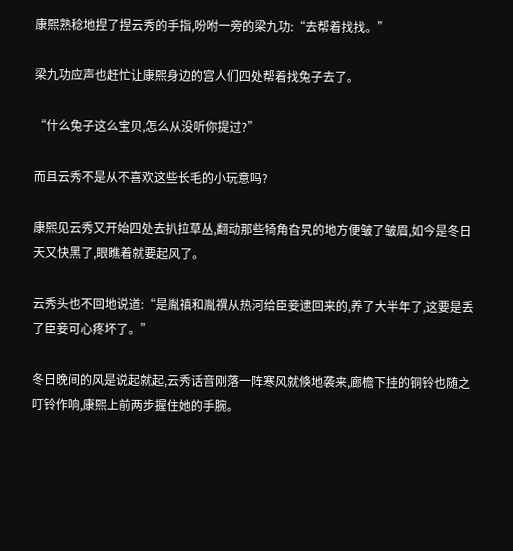康熙熟稔地捏了捏云秀的手指,吩咐一旁的梁九功:“去帮着找找。”

梁九功应声也赶忙让康熙身边的宫人们四处帮着找兔子去了。

“什么兔子这么宝贝,怎么从没听你提过?”

而且云秀不是从不喜欢这些长毛的小玩意吗?

康熙见云秀又开始四处去扒拉草丛,翻动那些犄角旮旯的地方便皱了皱眉,如今是冬日天又快黑了,眼瞧着就要起风了。

云秀头也不回地说道:“是胤禛和胤禩从热河给臣妾逮回来的,养了大半年了,这要是丢了臣妾可心疼坏了。”

冬日晚间的风是说起就起,云秀话音刚落一阵寒风就倏地袭来,廊檐下挂的铜铃也随之叮铃作响,康熙上前两步握住她的手腕。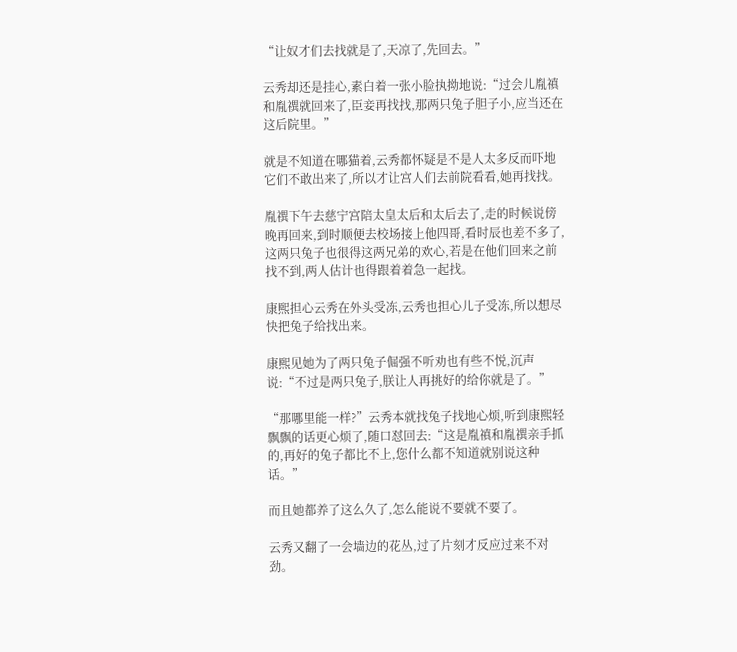“让奴才们去找就是了,天凉了,先回去。”

云秀却还是挂心,素白着一张小脸执拗地说:“过会儿胤禛和胤禩就回来了,臣妾再找找,那两只兔子胆子小,应当还在这后院里。”

就是不知道在哪猫着,云秀都怀疑是不是人太多反而吓地它们不敢出来了,所以才让宫人们去前院看看,她再找找。

胤禩下午去慈宁宫陪太皇太后和太后去了,走的时候说傍晚再回来,到时顺便去校场接上他四哥,看时辰也差不多了,这两只兔子也很得这两兄弟的欢心,若是在他们回来之前找不到,两人估计也得跟着着急一起找。

康熙担心云秀在外头受冻,云秀也担心儿子受冻,所以想尽快把兔子给找出来。

康熙见她为了两只兔子倔强不听劝也有些不悦,沉声说:“不过是两只兔子,朕让人再挑好的给你就是了。”

“那哪里能一样?”云秀本就找兔子找地心烦,听到康熙轻飘飘的话更心烦了,随口怼回去:“这是胤禛和胤禩亲手抓的,再好的兔子都比不上,您什么都不知道就别说这种话。”

而且她都养了这么久了,怎么能说不要就不要了。

云秀又翻了一会墙边的花丛,过了片刻才反应过来不对劲。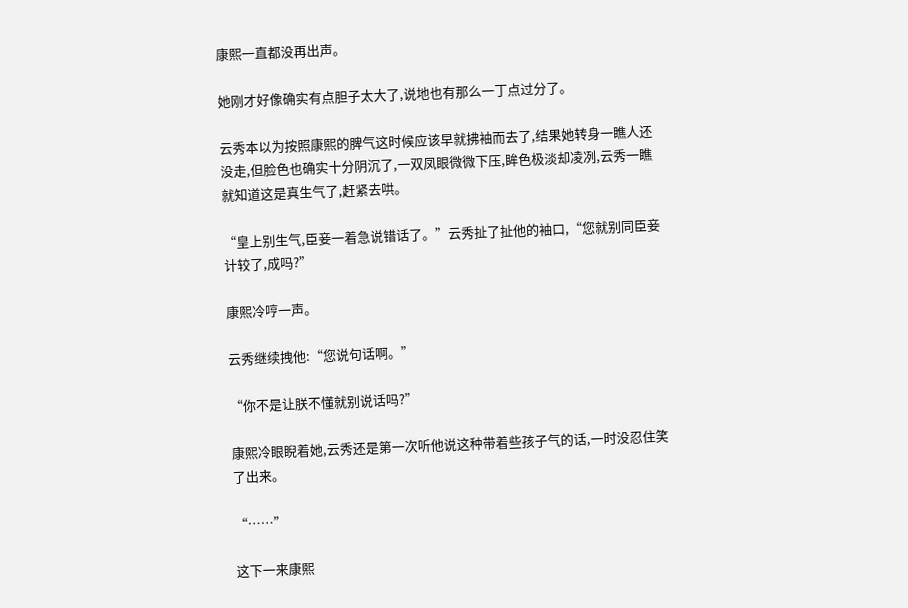康熙一直都没再出声。

她刚才好像确实有点胆子太大了,说地也有那么一丁点过分了。

云秀本以为按照康熙的脾气这时候应该早就拂袖而去了,结果她转身一瞧人还没走,但脸色也确实十分阴沉了,一双凤眼微微下压,眸色极淡却凌冽,云秀一瞧就知道这是真生气了,赶紧去哄。

“皇上别生气,臣妾一着急说错话了。”云秀扯了扯他的袖口,“您就别同臣妾计较了,成吗?”

康熙冷哼一声。

云秀继续拽他:“您说句话啊。”

“你不是让朕不懂就别说话吗?”

康熙冷眼睨着她,云秀还是第一次听他说这种带着些孩子气的话,一时没忍住笑了出来。

“……”

这下一来康熙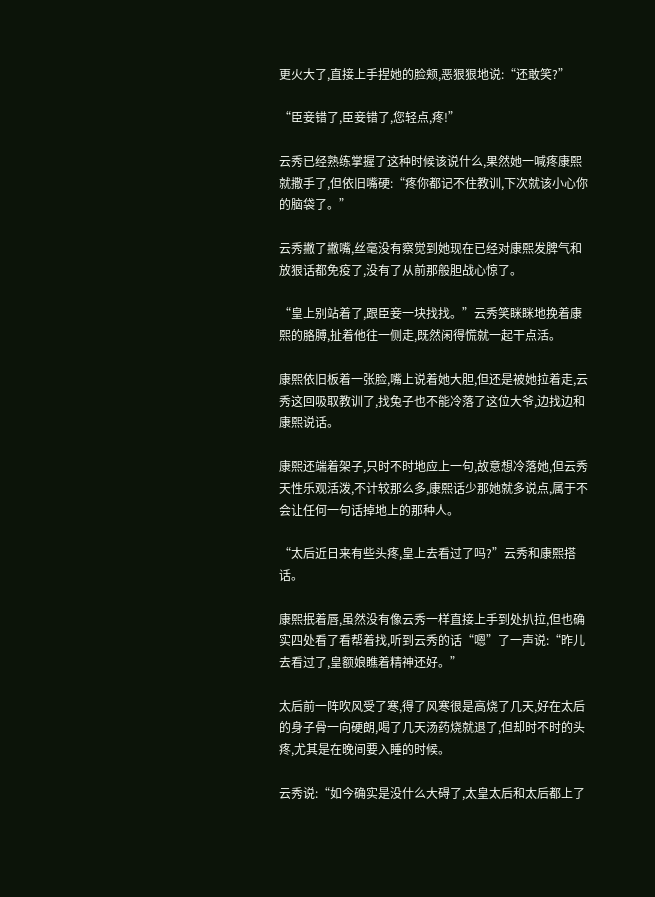更火大了,直接上手捏她的脸颊,恶狠狠地说:“还敢笑?”

“臣妾错了,臣妾错了,您轻点,疼!”

云秀已经熟练掌握了这种时候该说什么,果然她一喊疼康熙就撒手了,但依旧嘴硬:“疼你都记不住教训,下次就该小心你的脑袋了。”

云秀撇了撇嘴,丝毫没有察觉到她现在已经对康熙发脾气和放狠话都免疫了,没有了从前那般胆战心惊了。

“皇上别站着了,跟臣妾一块找找。”云秀笑眯眯地挽着康熙的胳膊,扯着他往一侧走,既然闲得慌就一起干点活。

康熙依旧板着一张脸,嘴上说着她大胆,但还是被她拉着走,云秀这回吸取教训了,找兔子也不能冷落了这位大爷,边找边和康熙说话。

康熙还端着架子,只时不时地应上一句,故意想冷落她,但云秀天性乐观活泼,不计较那么多,康熙话少那她就多说点,属于不会让任何一句话掉地上的那种人。

“太后近日来有些头疼,皇上去看过了吗?”云秀和康熙搭话。

康熙抿着唇,虽然没有像云秀一样直接上手到处扒拉,但也确实四处看了看帮着找,听到云秀的话“嗯”了一声说:“昨儿去看过了,皇额娘瞧着精神还好。”

太后前一阵吹风受了寒,得了风寒很是高烧了几天,好在太后的身子骨一向硬朗,喝了几天汤药烧就退了,但却时不时的头疼,尤其是在晚间要入睡的时候。

云秀说:“如今确实是没什么大碍了,太皇太后和太后都上了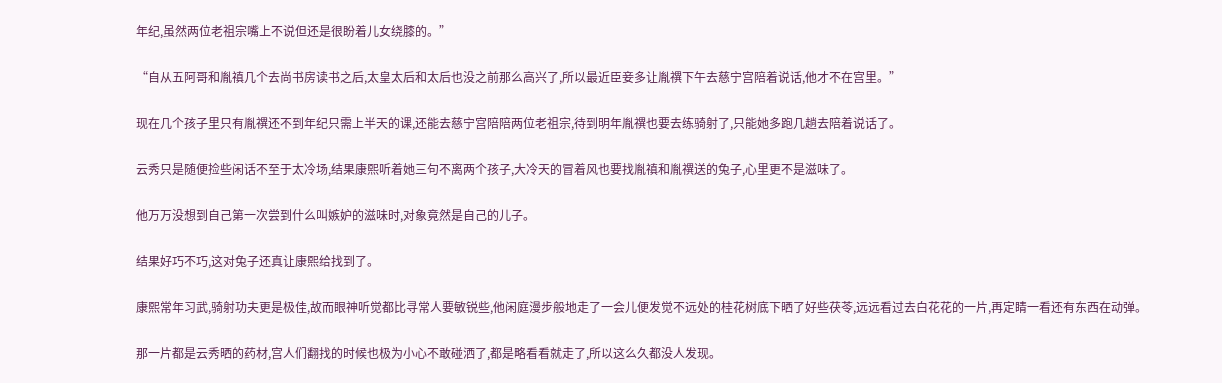年纪,虽然两位老祖宗嘴上不说但还是很盼着儿女绕膝的。”

“自从五阿哥和胤禛几个去尚书房读书之后,太皇太后和太后也没之前那么高兴了,所以最近臣妾多让胤禩下午去慈宁宫陪着说话,他才不在宫里。”

现在几个孩子里只有胤禩还不到年纪只需上半天的课,还能去慈宁宫陪陪两位老祖宗,待到明年胤禩也要去练骑射了,只能她多跑几趟去陪着说话了。

云秀只是随便捡些闲话不至于太冷场,结果康熙听着她三句不离两个孩子,大冷天的冒着风也要找胤禛和胤禩送的兔子,心里更不是滋味了。

他万万没想到自己第一次尝到什么叫嫉妒的滋味时,对象竟然是自己的儿子。

结果好巧不巧,这对兔子还真让康熙给找到了。

康熙常年习武,骑射功夫更是极佳,故而眼神听觉都比寻常人要敏锐些,他闲庭漫步般地走了一会儿便发觉不远处的桂花树底下晒了好些茯苓,远远看过去白花花的一片,再定睛一看还有东西在动弹。

那一片都是云秀晒的药材,宫人们翻找的时候也极为小心不敢碰洒了,都是略看看就走了,所以这么久都没人发现。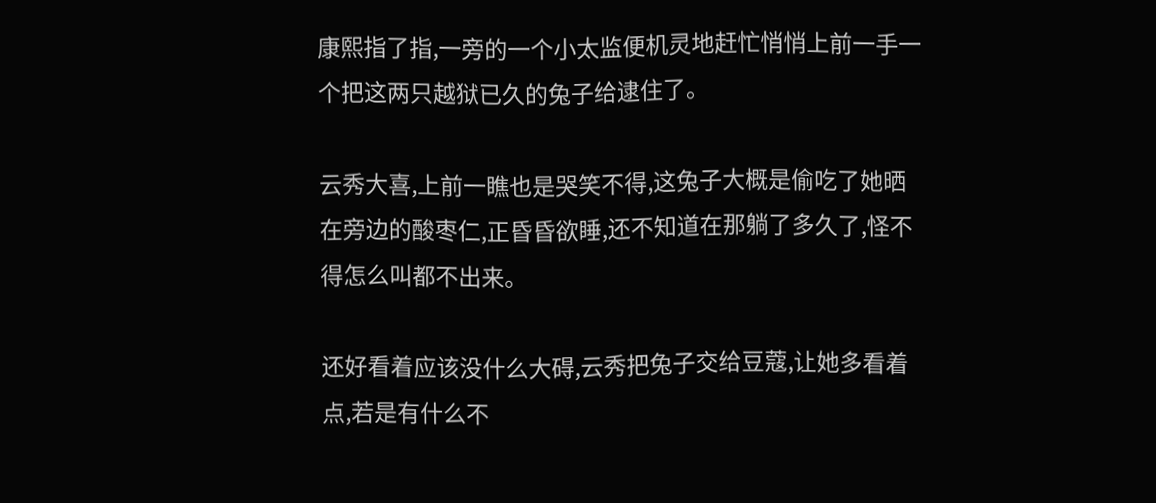康熙指了指,一旁的一个小太监便机灵地赶忙悄悄上前一手一个把这两只越狱已久的兔子给逮住了。

云秀大喜,上前一瞧也是哭笑不得,这兔子大概是偷吃了她晒在旁边的酸枣仁,正昏昏欲睡,还不知道在那躺了多久了,怪不得怎么叫都不出来。

还好看着应该没什么大碍,云秀把兔子交给豆蔻,让她多看着点,若是有什么不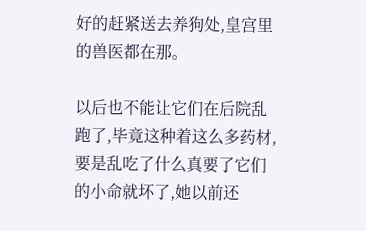好的赶紧送去养狗处,皇宫里的兽医都在那。

以后也不能让它们在后院乱跑了,毕竟这种着这么多药材,要是乱吃了什么真要了它们的小命就坏了,她以前还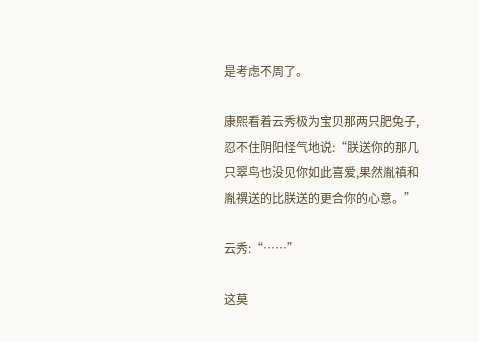是考虑不周了。

康熙看着云秀极为宝贝那两只肥兔子,忍不住阴阳怪气地说:“朕送你的那几只翠鸟也没见你如此喜爱,果然胤禛和胤禩送的比朕送的更合你的心意。”

云秀:“……”

这莫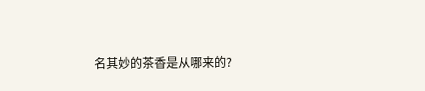名其妙的茶香是从哪来的?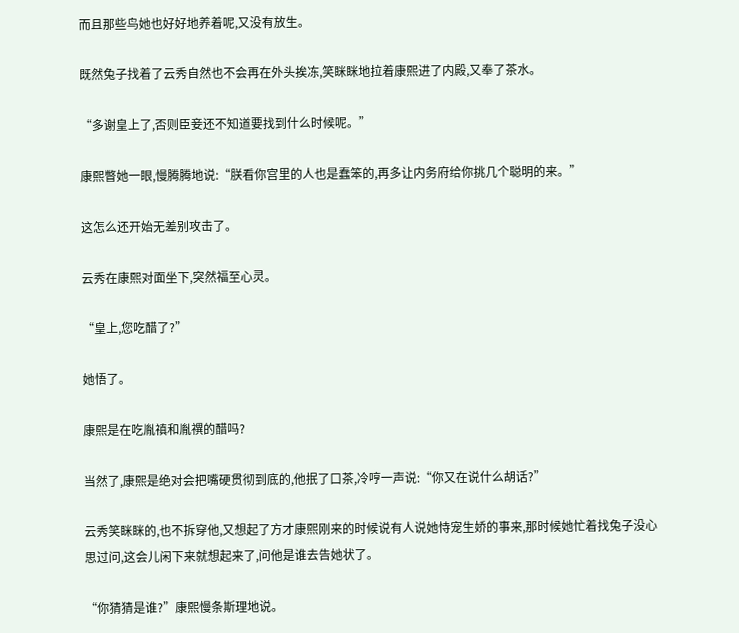而且那些鸟她也好好地养着呢,又没有放生。

既然兔子找着了云秀自然也不会再在外头挨冻,笑眯眯地拉着康熙进了内殿,又奉了茶水。

“多谢皇上了,否则臣妾还不知道要找到什么时候呢。”

康熙瞥她一眼,慢腾腾地说:“朕看你宫里的人也是蠢笨的,再多让内务府给你挑几个聪明的来。”

这怎么还开始无差别攻击了。

云秀在康熙对面坐下,突然福至心灵。

“皇上,您吃醋了?”

她悟了。

康熙是在吃胤禛和胤禩的醋吗?

当然了,康熙是绝对会把嘴硬贯彻到底的,他抿了口茶,冷哼一声说:“你又在说什么胡话?”

云秀笑眯眯的,也不拆穿他,又想起了方才康熙刚来的时候说有人说她恃宠生娇的事来,那时候她忙着找兔子没心思过问,这会儿闲下来就想起来了,问他是谁去告她状了。

“你猜猜是谁?”康熙慢条斯理地说。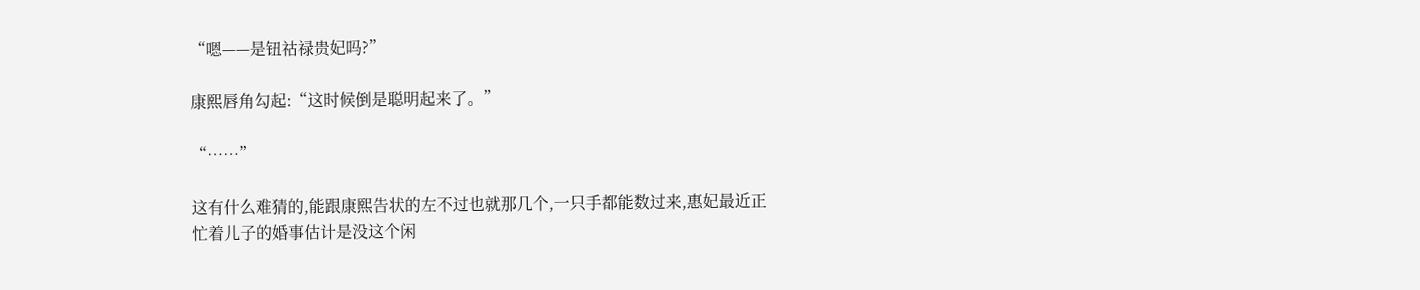“嗯——是钮祜禄贵妃吗?”

康熙唇角勾起:“这时候倒是聪明起来了。”

“……”

这有什么难猜的,能跟康熙告状的左不过也就那几个,一只手都能数过来,惠妃最近正忙着儿子的婚事估计是没这个闲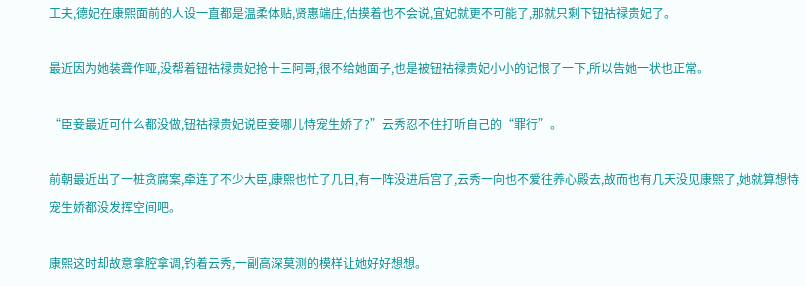工夫,德妃在康熙面前的人设一直都是温柔体贴,贤惠端庄,估摸着也不会说,宜妃就更不可能了,那就只剩下钮祜禄贵妃了。

最近因为她装聋作哑,没帮着钮祜禄贵妃抢十三阿哥,很不给她面子,也是被钮祜禄贵妃小小的记恨了一下,所以告她一状也正常。

“臣妾最近可什么都没做,钮祜禄贵妃说臣妾哪儿恃宠生娇了?”云秀忍不住打听自己的“罪行”。

前朝最近出了一桩贪腐案,牵连了不少大臣,康熙也忙了几日,有一阵没进后宫了,云秀一向也不爱往养心殿去,故而也有几天没见康熙了,她就算想恃宠生娇都没发挥空间吧。

康熙这时却故意拿腔拿调,钓着云秀,一副高深莫测的模样让她好好想想。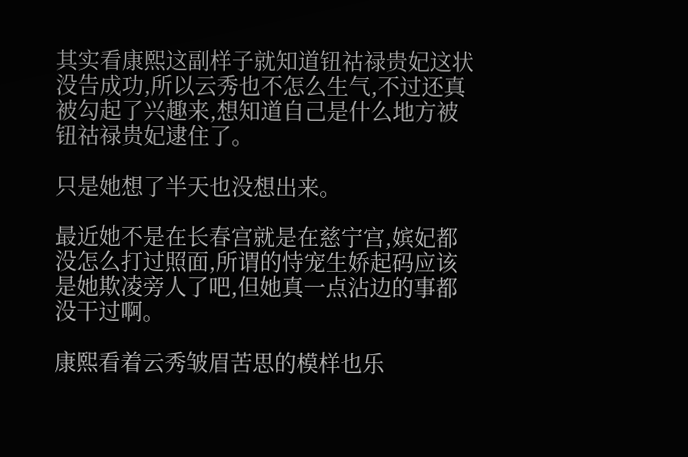其实看康熙这副样子就知道钮祜禄贵妃这状没告成功,所以云秀也不怎么生气,不过还真被勾起了兴趣来,想知道自己是什么地方被钮祜禄贵妃逮住了。

只是她想了半天也没想出来。

最近她不是在长春宫就是在慈宁宫,嫔妃都没怎么打过照面,所谓的恃宠生娇起码应该是她欺凌旁人了吧,但她真一点沾边的事都没干过啊。

康熙看着云秀皱眉苦思的模样也乐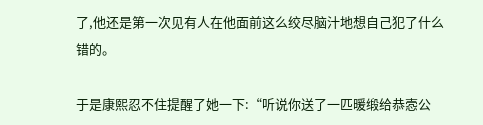了,他还是第一次见有人在他面前这么绞尽脑汁地想自己犯了什么错的。

于是康熙忍不住提醒了她一下:“听说你送了一匹暖缎给恭悫公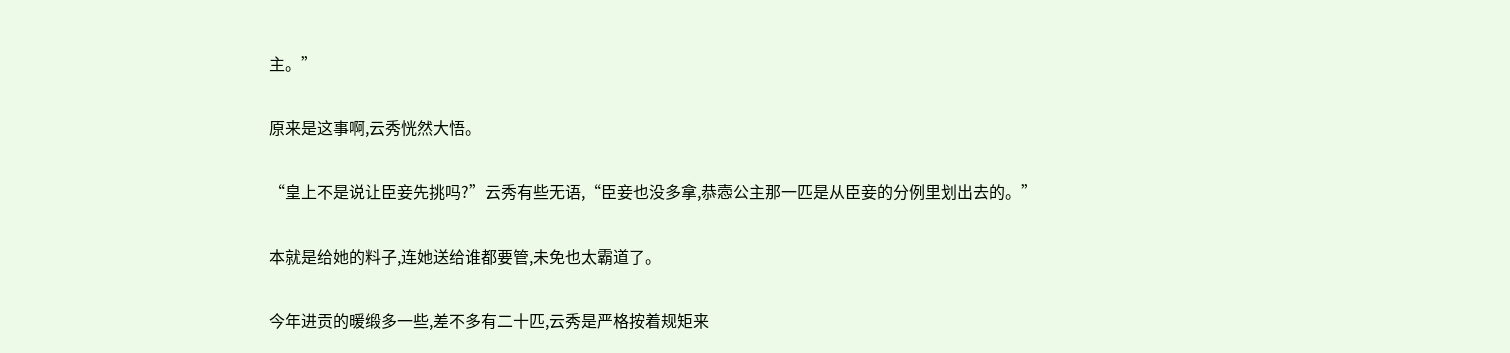主。”

原来是这事啊,云秀恍然大悟。

“皇上不是说让臣妾先挑吗?”云秀有些无语,“臣妾也没多拿,恭悫公主那一匹是从臣妾的分例里划出去的。”

本就是给她的料子,连她送给谁都要管,未免也太霸道了。

今年进贡的暖缎多一些,差不多有二十匹,云秀是严格按着规矩来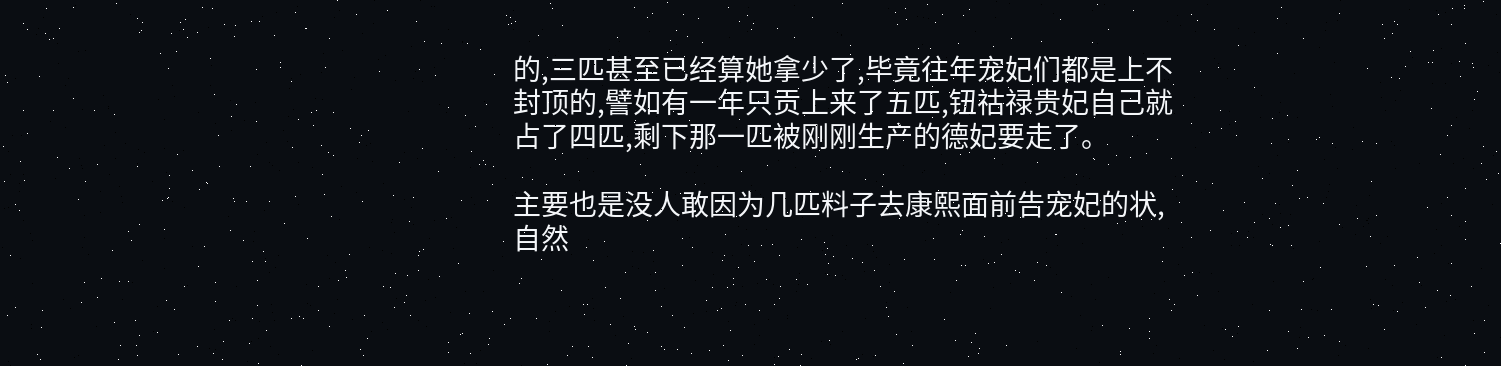的,三匹甚至已经算她拿少了,毕竟往年宠妃们都是上不封顶的,譬如有一年只贡上来了五匹,钮祜禄贵妃自己就占了四匹,剩下那一匹被刚刚生产的德妃要走了。

主要也是没人敢因为几匹料子去康熙面前告宠妃的状,自然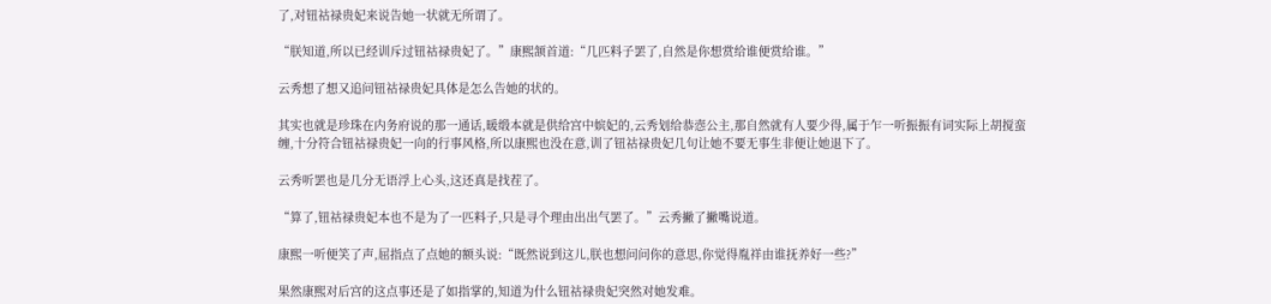了,对钮祜禄贵妃来说告她一状就无所谓了。

“朕知道,所以已经训斥过钮祜禄贵妃了。”康熙颔首道:“几匹料子罢了,自然是你想赏给谁便赏给谁。”

云秀想了想又追问钮祜禄贵妃具体是怎么告她的状的。

其实也就是珍珠在内务府说的那一通话,暖缎本就是供给宫中嫔妃的,云秀划给恭悫公主,那自然就有人要少得,属于乍一听振振有词实际上胡搅蛮缠,十分符合钮祜禄贵妃一向的行事风格,所以康熙也没在意,训了钮祜禄贵妃几句让她不要无事生非便让她退下了。

云秀听罢也是几分无语浮上心头,这还真是找茬了。

“算了,钮祜禄贵妃本也不是为了一匹料子,只是寻个理由出出气罢了。”云秀撇了撇嘴说道。

康熙一听便笑了声,屈指点了点她的额头说:“既然说到这儿,朕也想问问你的意思,你觉得胤祥由谁抚养好一些?”

果然康熙对后宫的这点事还是了如指掌的,知道为什么钮祜禄贵妃突然对她发难。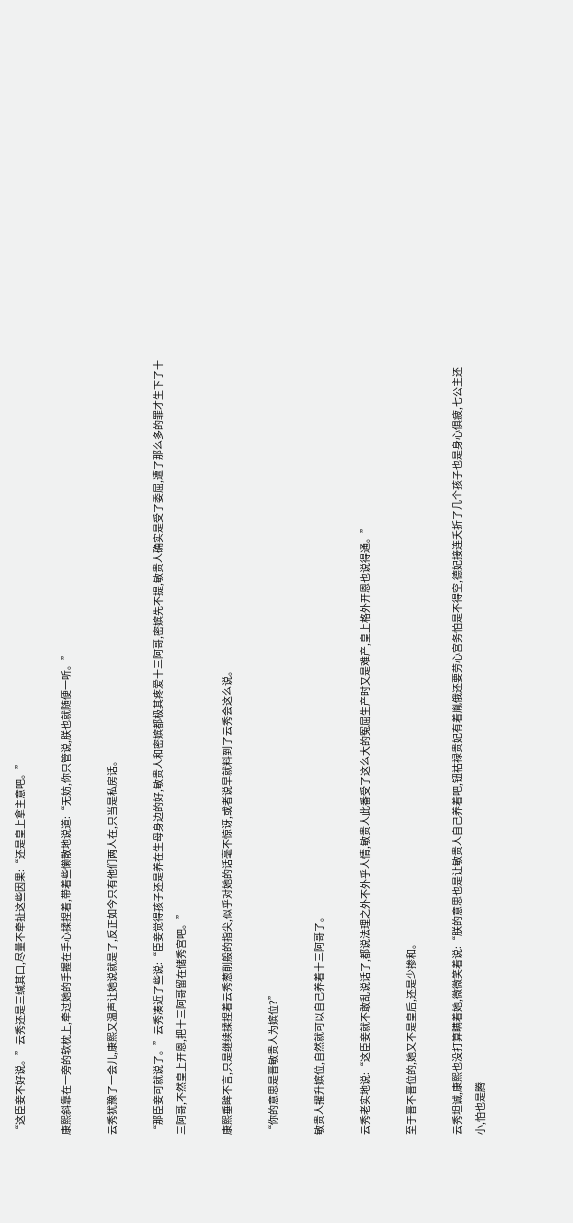“这臣妾不好说。”云秀还是三缄其口,尽量不牵扯这些因果:“还是皇上拿主意吧。”

康熙斜靠在一旁的软枕上,牵过她的手握在手心揉捏着,带着些懒散地说道:“无妨,你只管说,朕也就随便一听。”

云秀犹豫了一会儿,康熙又温声让她说就是了,反正如今只有他们两人在,只当是私房话。

“那臣妾可就说了。”云秀凑近了些说:“臣妾觉得孩子还是养在生母身边的好,敏贵人和密嫔都极其疼爱十三阿哥,密嫔先不提,敏贵人确实是受了委屈,遭了那么多的罪才生下了十三阿哥,不然皇上开恩,把十三阿哥留在储秀宫吧。”

康熙垂眸不言,只是继续揉捏着云秀葱削般的指尖,似乎对她的话毫不惊讶,或者说早就料到了云秀会这么说。

“你的意思是晋敏贵人为嫔位?”

敏贵人擢升嫔位,自然就可以自己养着十三阿哥了。

云秀老实地说:“这臣妾就不敢乱说话了,都说法理之外不外乎人情,敏贵人此番受了这么大的冤屈生产时又是难产,皇上格外开恩也说得通。”

至于晋不晋位的,她又不是皇后,还是少掺和。

云秀坦诚,康熙也没打算瞒着她,微微笑着说:“朕的意思也是让敏贵人自己养着吧,钮祜禄贵妃有着胤俄还要劳心宫务怕是不得空,德妃接连夭折了几个孩子也是身心俱疲,七公主还小,怕也是腾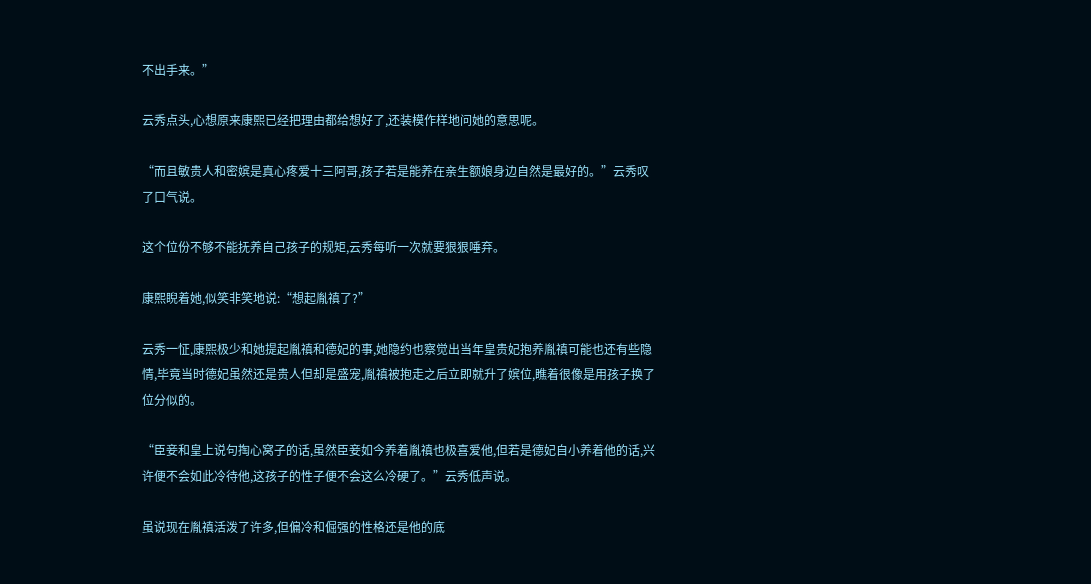不出手来。”

云秀点头,心想原来康熙已经把理由都给想好了,还装模作样地问她的意思呢。

“而且敏贵人和密嫔是真心疼爱十三阿哥,孩子若是能养在亲生额娘身边自然是最好的。”云秀叹了口气说。

这个位份不够不能抚养自己孩子的规矩,云秀每听一次就要狠狠唾弃。

康熙睨着她,似笑非笑地说:“想起胤禛了?”

云秀一怔,康熙极少和她提起胤禛和德妃的事,她隐约也察觉出当年皇贵妃抱养胤禛可能也还有些隐情,毕竟当时德妃虽然还是贵人但却是盛宠,胤禛被抱走之后立即就升了嫔位,瞧着很像是用孩子换了位分似的。

“臣妾和皇上说句掏心窝子的话,虽然臣妾如今养着胤禛也极喜爱他,但若是德妃自小养着他的话,兴许便不会如此冷待他,这孩子的性子便不会这么冷硬了。”云秀低声说。

虽说现在胤禛活泼了许多,但偏冷和倔强的性格还是他的底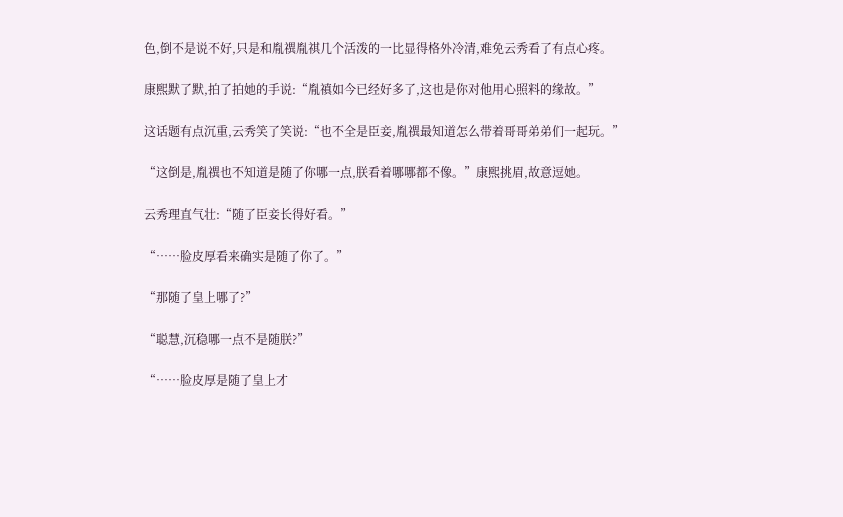色,倒不是说不好,只是和胤禩胤祺几个活泼的一比显得格外冷清,难免云秀看了有点心疼。

康熙默了默,拍了拍她的手说:“胤禛如今已经好多了,这也是你对他用心照料的缘故。”

这话题有点沉重,云秀笑了笑说:“也不全是臣妾,胤禩最知道怎么带着哥哥弟弟们一起玩。”

“这倒是,胤禩也不知道是随了你哪一点,朕看着哪哪都不像。”康熙挑眉,故意逗她。

云秀理直气壮:“随了臣妾长得好看。”

“……脸皮厚看来确实是随了你了。”

“那随了皇上哪了?”

“聪慧,沉稳哪一点不是随朕?”

“……脸皮厚是随了皇上才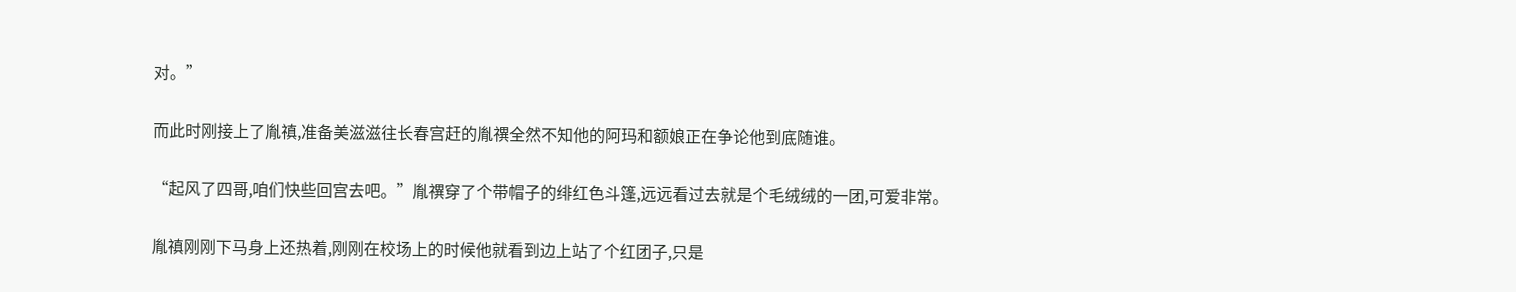对。”

而此时刚接上了胤禛,准备美滋滋往长春宫赶的胤禩全然不知他的阿玛和额娘正在争论他到底随谁。

“起风了四哥,咱们快些回宫去吧。”胤禩穿了个带帽子的绯红色斗篷,远远看过去就是个毛绒绒的一团,可爱非常。

胤禛刚刚下马身上还热着,刚刚在校场上的时候他就看到边上站了个红团子,只是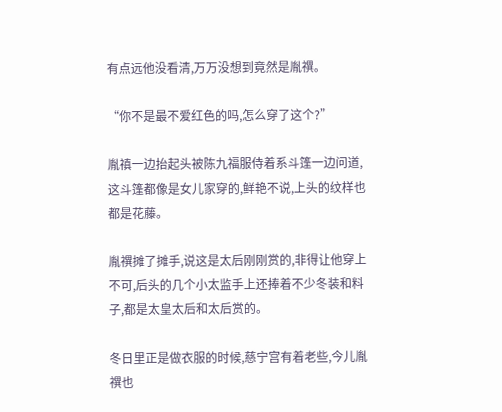有点远他没看清,万万没想到竟然是胤禩。

“你不是最不爱红色的吗,怎么穿了这个?”

胤禛一边抬起头被陈九福服侍着系斗篷一边问道,这斗篷都像是女儿家穿的,鲜艳不说,上头的纹样也都是花藤。

胤禩摊了摊手,说这是太后刚刚赏的,非得让他穿上不可,后头的几个小太监手上还捧着不少冬装和料子,都是太皇太后和太后赏的。

冬日里正是做衣服的时候,慈宁宫有着老些,今儿胤禩也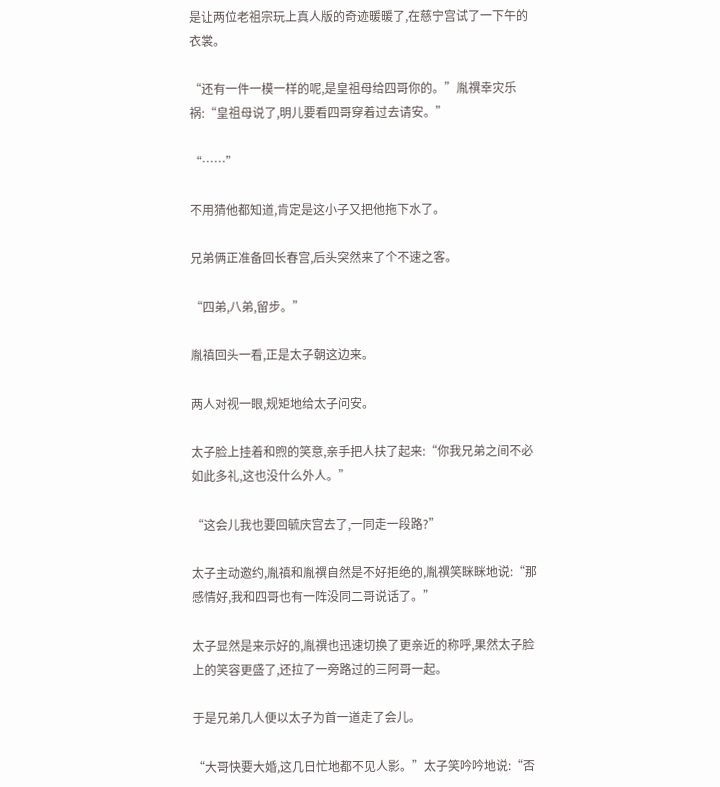是让两位老祖宗玩上真人版的奇迹暖暖了,在慈宁宫试了一下午的衣裳。

“还有一件一模一样的呢,是皇祖母给四哥你的。”胤禩幸灾乐祸:“皇祖母说了,明儿要看四哥穿着过去请安。”

“……”

不用猜他都知道,肯定是这小子又把他拖下水了。

兄弟俩正准备回长春宫,后头突然来了个不速之客。

“四弟,八弟,留步。”

胤禛回头一看,正是太子朝这边来。

两人对视一眼,规矩地给太子问安。

太子脸上挂着和煦的笑意,亲手把人扶了起来:“你我兄弟之间不必如此多礼,这也没什么外人。”

“这会儿我也要回毓庆宫去了,一同走一段路?”

太子主动邀约,胤禛和胤禩自然是不好拒绝的,胤禩笑眯眯地说:“那感情好,我和四哥也有一阵没同二哥说话了。”

太子显然是来示好的,胤禩也迅速切换了更亲近的称呼,果然太子脸上的笑容更盛了,还拉了一旁路过的三阿哥一起。

于是兄弟几人便以太子为首一道走了会儿。

“大哥快要大婚,这几日忙地都不见人影。”太子笑吟吟地说:“否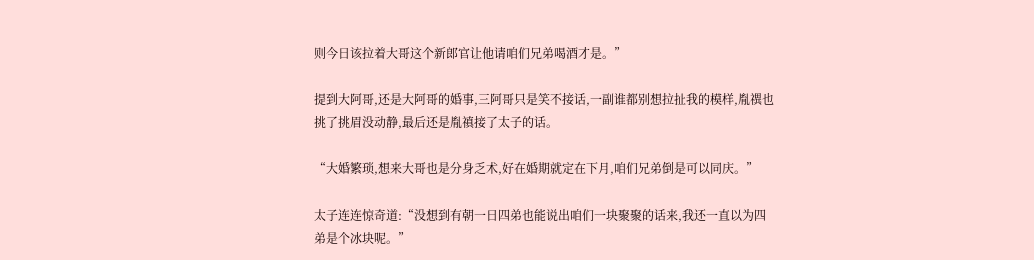则今日该拉着大哥这个新郎官让他请咱们兄弟喝酒才是。”

提到大阿哥,还是大阿哥的婚事,三阿哥只是笑不接话,一副谁都别想拉扯我的模样,胤禩也挑了挑眉没动静,最后还是胤禛接了太子的话。

“大婚繁琐,想来大哥也是分身乏术,好在婚期就定在下月,咱们兄弟倒是可以同庆。”

太子连连惊奇道:“没想到有朝一日四弟也能说出咱们一块聚聚的话来,我还一直以为四弟是个冰块呢。”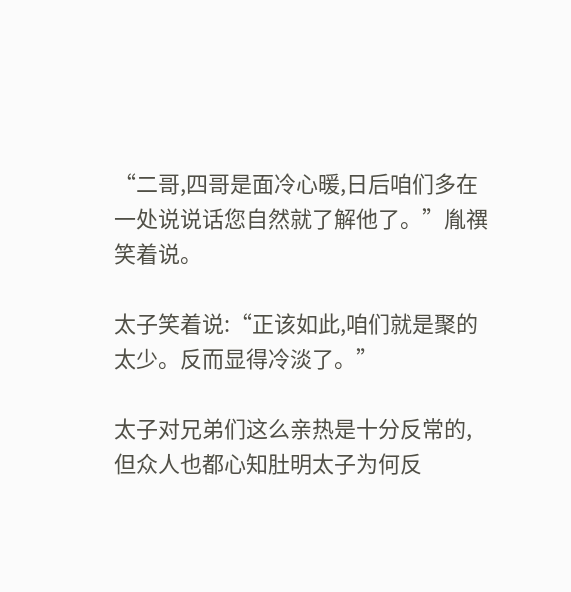“二哥,四哥是面冷心暖,日后咱们多在一处说说话您自然就了解他了。”胤禩笑着说。

太子笑着说:“正该如此,咱们就是聚的太少。反而显得冷淡了。”

太子对兄弟们这么亲热是十分反常的,但众人也都心知肚明太子为何反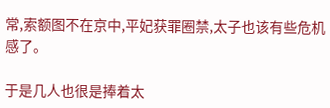常,索额图不在京中,平妃获罪圈禁,太子也该有些危机感了。

于是几人也很是捧着太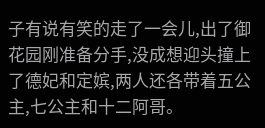子有说有笑的走了一会儿,出了御花园刚准备分手,没成想迎头撞上了德妃和定嫔,两人还各带着五公主,七公主和十二阿哥。